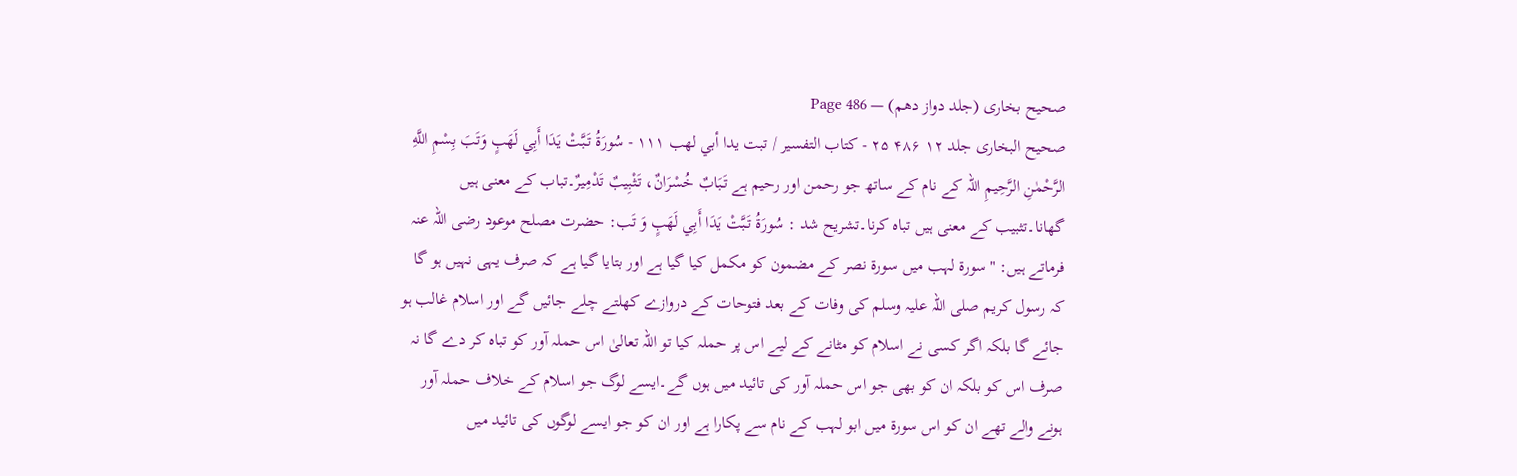صحیح بخاری (جلد دواز دھم) — Page 486
صحیح البخاری جلد ۱۲ ۴۸۶ ۲۵ - كتاب التفسير / تبت يدا أبي لهب ۱۱۱ - سُورَةُ تَبَّتْ يَدَا أَبِي لَهَبٍ وَتَبَ بِسْمِ اللَّهِ الرَّحْمٰنِ الرَّحِيمِ اللہ کے نام کے ساتھ جو رحمن اور رحیم ہے تَبَابٌ خُسْرَانٌ، تَثْبِيبٌ تَدْمِيرٌ۔تباب کے معنی ہیں گھانا۔تثبیب کے معنی ہیں تباہ کرنا۔تشریح شد : سُورَةُ تَبَّتْ يَدَا أَبِي لَهَبٍ وَ تَب: حضرت مصلح موعود رضی اللہ عنہ فرماتے ہیں: "سورۃ لہب میں سورۃ نصر کے مضمون کو مکمل کیا گیا ہے اور بتایا گیا ہے کہ صرف یہی نہیں ہو گا کہ رسول کریم صلی اللہ علیہ وسلم کی وفات کے بعد فتوحات کے دروازے کھلتے چلے جائیں گے اور اسلام غالب ہو جائے گا بلکہ اگر کسی نے اسلام کو مٹانے کے لیے اس پر حملہ کیا تو اللہ تعالیٰ اس حملہ آور کو تباہ کر دے گا نہ صرف اس کو بلکہ ان کو بھی جو اس حملہ آور کی تائید میں ہوں گے۔ایسے لوگ جو اسلام کے خلاف حملہ آور ہونے والے تھے ان کو اس سورۃ میں ابو لہب کے نام سے پکارا ہے اور ان کو جو ایسے لوگوں کی تائید میں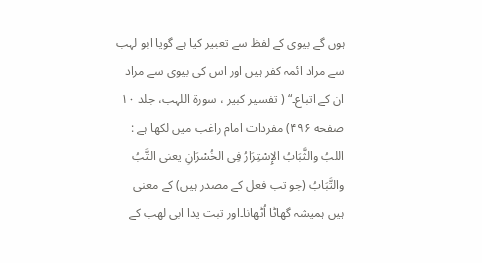ہوں گے بیوی کے لفظ سے تعبیر کیا ہے گویا ابو لہب سے مراد ائمہ کفر ہیں اور اس کی بیوی سے مراد ان کے اتباع۔“ ( تفسیر کبیر ، سورۃ اللہب، جلد ۱۰ صفحه ۴۹۶) مفردات امام راغب میں لکھا ہے : اللبُ والثَّبَابُ الإِسْتِرَارُ فِى الخُسْرَانِ یعنی التَّبُ والتَّبَابُ (جو تب فعل کے مصدر ہیں) کے معنی ہیں ہمیشہ گھاٹا اُٹھانا۔اور تبت یدا ابی لھب کے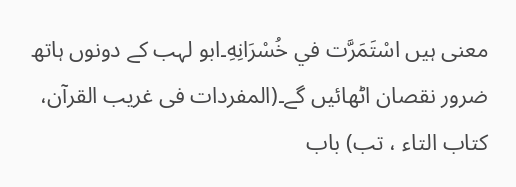معنی ہیں اسْتَمَرَّت في خُسْرَانِهِ۔ابو لہب کے دونوں ہاتھ ضرور نقصان اٹھائیں گے۔(المفردات فی غریب القرآن، کتاب التاء ، تب) باب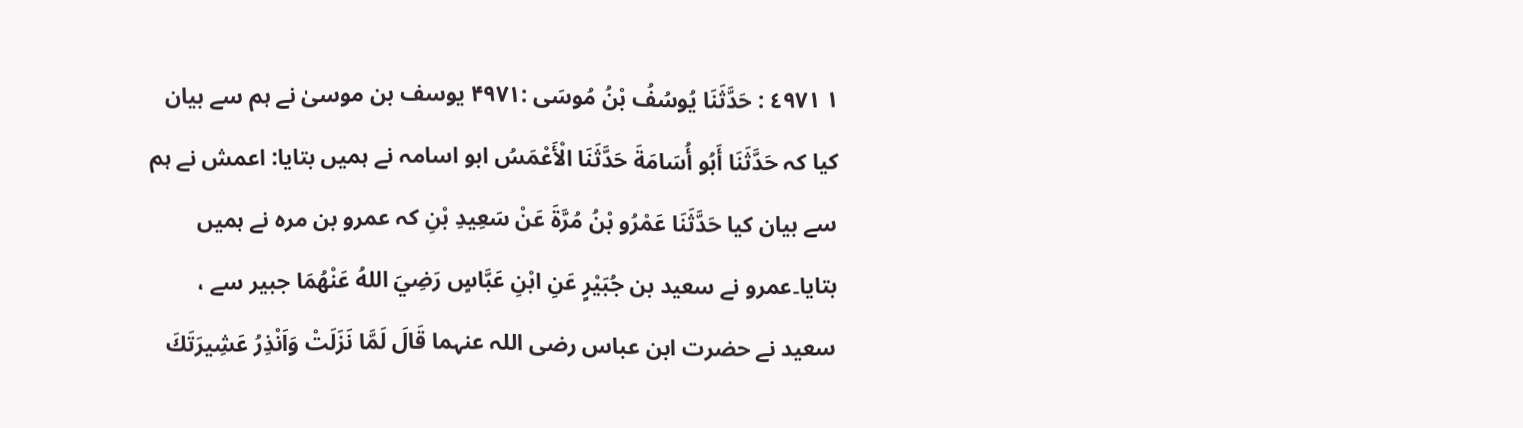۱ ٤٩٧١ : حَدَّثَنَا يُوسُفُ بْنُ مُوسَى :۴۹۷۱ یوسف بن موسیٰ نے ہم سے بیان کیا کہ حَدَّثَنَا أَبُو أُسَامَةَ حَدَّثَنَا الْأَعْمَسُ ابو اسامہ نے ہمیں بتایا: اعمش نے ہم سے بیان کیا حَدَّثَنَا عَمْرُو بْنُ مُرَّةَ عَنْ سَعِيدِ بْنِ کہ عمرو بن مرہ نے ہمیں بتایا۔عمرو نے سعید بن جُبَيْرٍ عَنِ ابْنِ عَبَّاسٍ رَضِيَ اللهُ عَنْهُمَا جبیر سے ، سعید نے حضرت ابن عباس رضی اللہ عنہما قَالَ لَمَّا نَزَلَتْ وَاَنْذِرُ عَشِيرَتَكَ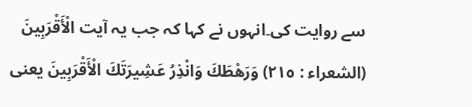سے روایت کی۔انہوں نے کہا کہ جب یہ آیت الْأَقْرَبِينَ (الشعراء : ٢١٥) وَرَهْطَكَ وَانْذِرُ عَشِيرَتَكَ الْأَقْرَبِينَ یعنی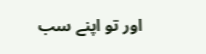اور تو اپنے سب